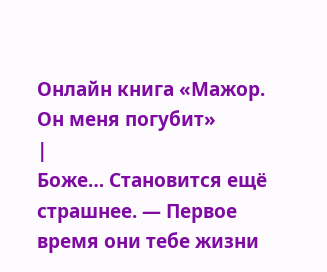Онлайн книга «Мажор. Он меня погубит»
|
Боже… Становится ещё страшнее. — Первое время они тебе жизни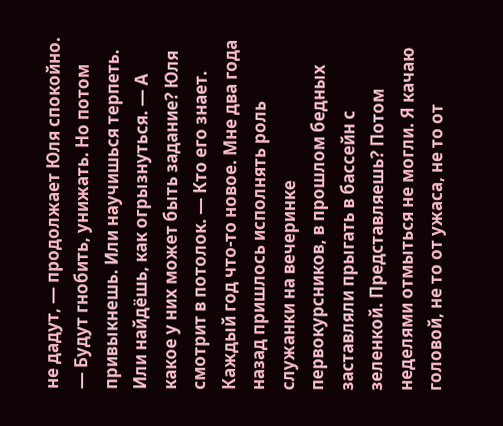не дадут, — продолжает Юля спокойно. — Будут гнобить, унижать. Но потом привыкнешь. Или научишься терпеть. Или найдёшь, как огрызнуться. — А какое у них может быть задание? Юля смотрит в потолок. — Кто его знает. Каждый год что-то новое. Мне два года назад пришлось исполнять роль служанки на вечеринке первокурсников, в прошлом бедных заставляли прыгать в бассейн с зеленкой. Представляешь? Потом неделями отмыться не могли. Я качаю головой, не то от ужаса, не то от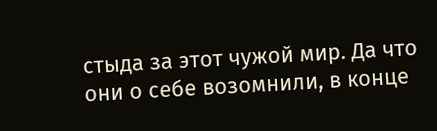стыда за этот чужой мир. Да что они о себе возомнили, в конце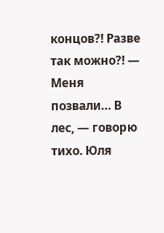концов?! Разве так можно?! — Меня позвали… В лес, — говорю тихо. Юля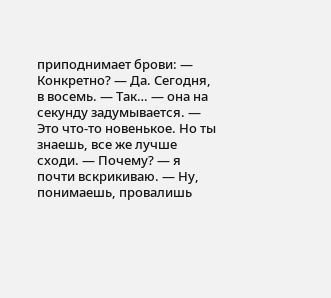приподнимает брови: — Конкретно? — Да. Сегодня, в восемь. — Так… — она на секунду задумывается. — Это что-то новенькое. Но ты знаешь, все же лучше сходи. — Почему? — я почти вскрикиваю. — Ну, понимаешь, провалишь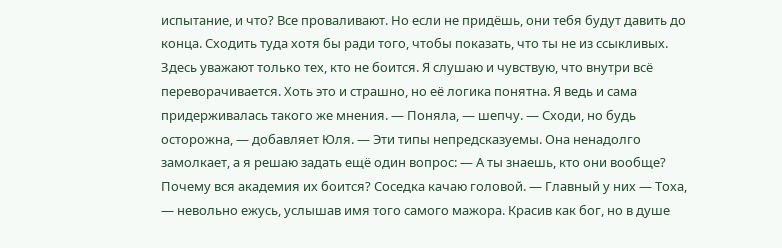испытание, и что? Все проваливают. Но если не придёшь, они тебя будут давить до конца. Сходить туда хотя бы ради того, чтобы показать, что ты не из ссыкливых. Здесь уважают только тех, кто не боится. Я слушаю и чувствую, что внутри всё переворачивается. Хоть это и страшно, но её логика понятна. Я ведь и сама придерживалась такого же мнения. — Поняла, — шепчу. — Сходи, но будь осторожна, — добавляет Юля. — Эти типы непредсказуемы. Она ненадолго замолкает, а я решаю задать ещё один вопрос: — А ты знаешь, кто они вообще? Почему вся академия их боится? Соседка качаю головой. — Главный у них — Тоха, — невольно ежусь, услышав имя того самого мажора. Красив как бог, но в душе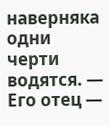наверняка одни черти водятся. — Его отец —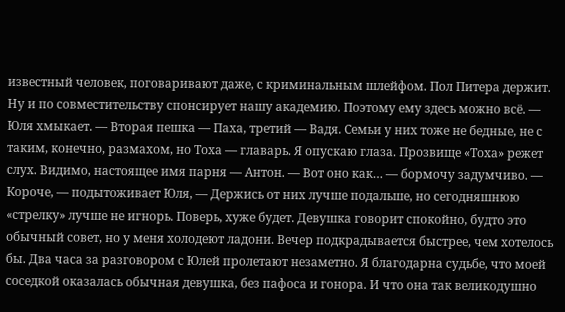известный человек, поговаривают даже, с криминальным шлейфом. Пол Питера держит. Ну и по совместительству спонсирует нашу академию. Поэтому ему здесь можно всё. — Юля хмыкает. — Вторая пешка — Паха, третий — Вадя. Семьи у них тоже не бедные, не с таким, конечно, размахом, но Тоха — главарь. Я опускаю глаза. Прозвище «Тоха» режет слух. Видимо, настоящее имя парня — Антон. — Вот оно как… — бормочу задумчиво. — Короче, — подытоживает Юля, — Держись от них лучше подальше, но сегодняшнюю «стрелку» лучше не игнорь. Поверь, хуже будет. Девушка говорит спокойно, будто это обычный совет, но у меня холодеют ладони. Вечер подкрадывается быстрее, чем хотелось бы. Два часа за разговором с Юлей пролетают незаметно. Я благодарна судьбе, что моей соседкой оказалась обычная девушка, без пафоса и гонора. И что она так великодушно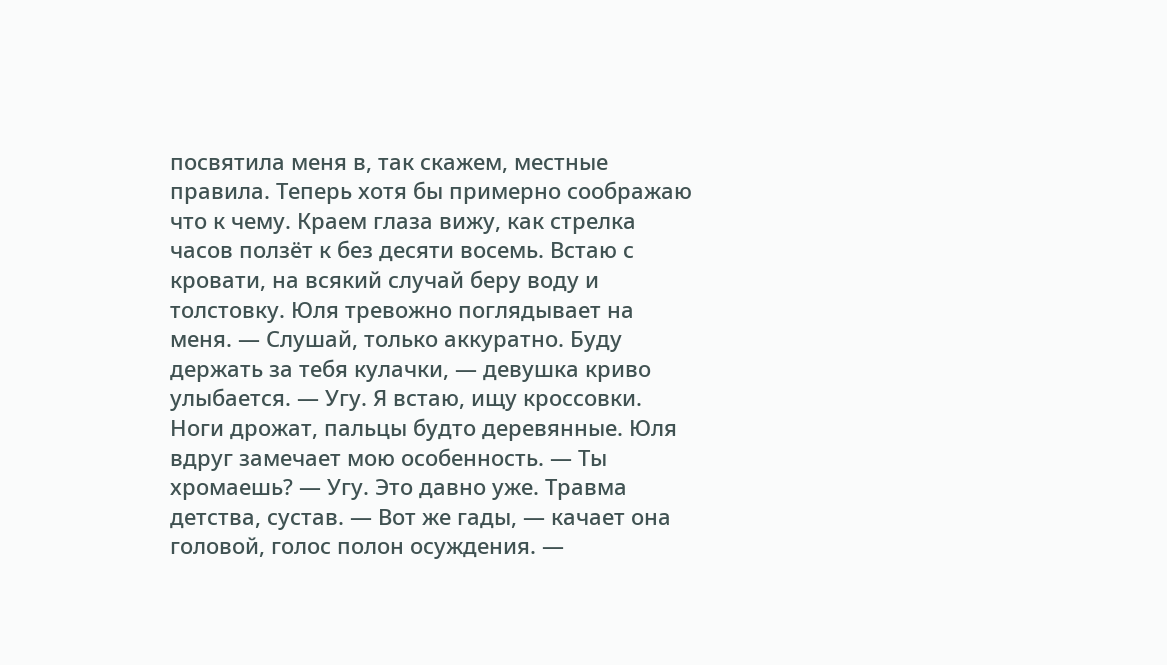посвятила меня в, так скажем, местные правила. Теперь хотя бы примерно соображаю что к чему. Краем глаза вижу, как стрелка часов ползёт к без десяти восемь. Встаю с кровати, на всякий случай беру воду и толстовку. Юля тревожно поглядывает на меня. — Слушай, только аккуратно. Буду держать за тебя кулачки, — девушка криво улыбается. — Угу. Я встаю, ищу кроссовки. Ноги дрожат, пальцы будто деревянные. Юля вдруг замечает мою особенность. — Ты хромаешь? — Угу. Это давно уже. Травма детства, сустав. — Вот же гады, — качает она головой, голос полон осуждения. —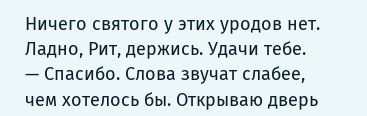Ничего святого у этих уродов нет. Ладно, Рит, держись. Удачи тебе. — Спасибо. Слова звучат слабее, чем хотелось бы. Открываю дверь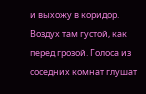и выхожу в коридор. Воздух там густой, как перед грозой. Голоса из соседних комнат глушат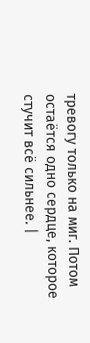тревогу только на миг. Потом остаётся одно сердце, которое стучит всё сильнее. |